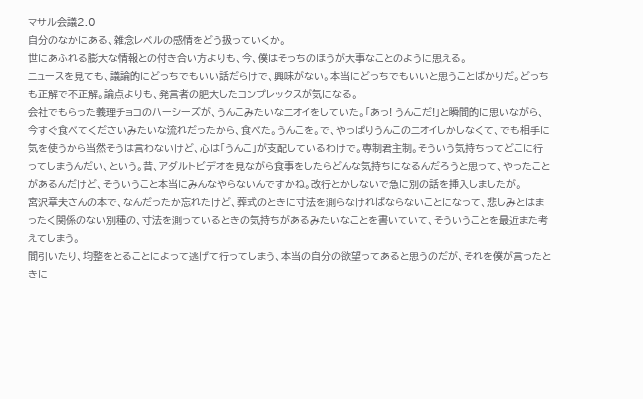マサル会議2.0
自分のなかにある、雑念レベルの感情をどう扱っていくか。
世にあふれる膨大な情報との付き合い方よりも、今、僕はそっちのほうが大事なことのように思える。
ニュースを見ても、議論的にどっちでもいい話だらけで、興味がない。本当にどっちでもいいと思うことばかりだ。どっちも正解で不正解。論点よりも、発言者の肥大したコンプレックスが気になる。
会社でもらった義理チョコのハーシーズが、うんこみたいなニオイをしていた。「あっ! うんこだ!」と瞬間的に思いながら、今すぐ食べてくださいみたいな流れだったから、食べた。うんこを。で、やっぱりうんこのニオイしかしなくて、でも相手に気を使うから当然そうは言わないけど、心は「うんこ」が支配しているわけで。専制君主制。そういう気持ちってどこに行ってしまうんだい、という。昔、アダルトビデオを見ながら食事をしたらどんな気持ちになるんだろうと思って、やったことがあるんだけど、そういうこと本当にみんなやらないんですかね。改行とかしないで急に別の話を挿入しましたが。
宮沢章夫さんの本で、なんだったか忘れたけど、葬式のときに寸法を測らなければならないことになって、悲しみとはまったく関係のない別種の、寸法を測っているときの気持ちがあるみたいなことを書いていて、そういうことを最近また考えてしまう。
間引いたり、均整をとることによって逃げて行ってしまう、本当の自分の欲望ってあると思うのだが、それを僕が言ったときに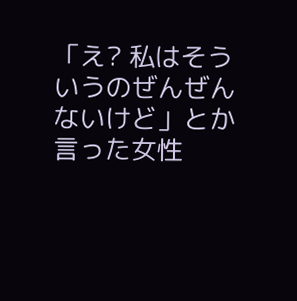「え? 私はそういうのぜんぜんないけど」とか言った女性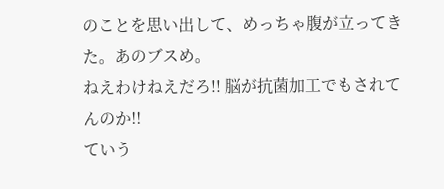のことを思い出して、めっちゃ腹が立ってきた。あのブスめ。
ねえわけねえだろ!! 脳が抗菌加工でもされてんのか!!
ていう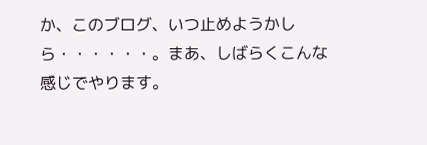か、このブログ、いつ止めようかしら・・・・・・。まあ、しばらくこんな感じでやります。